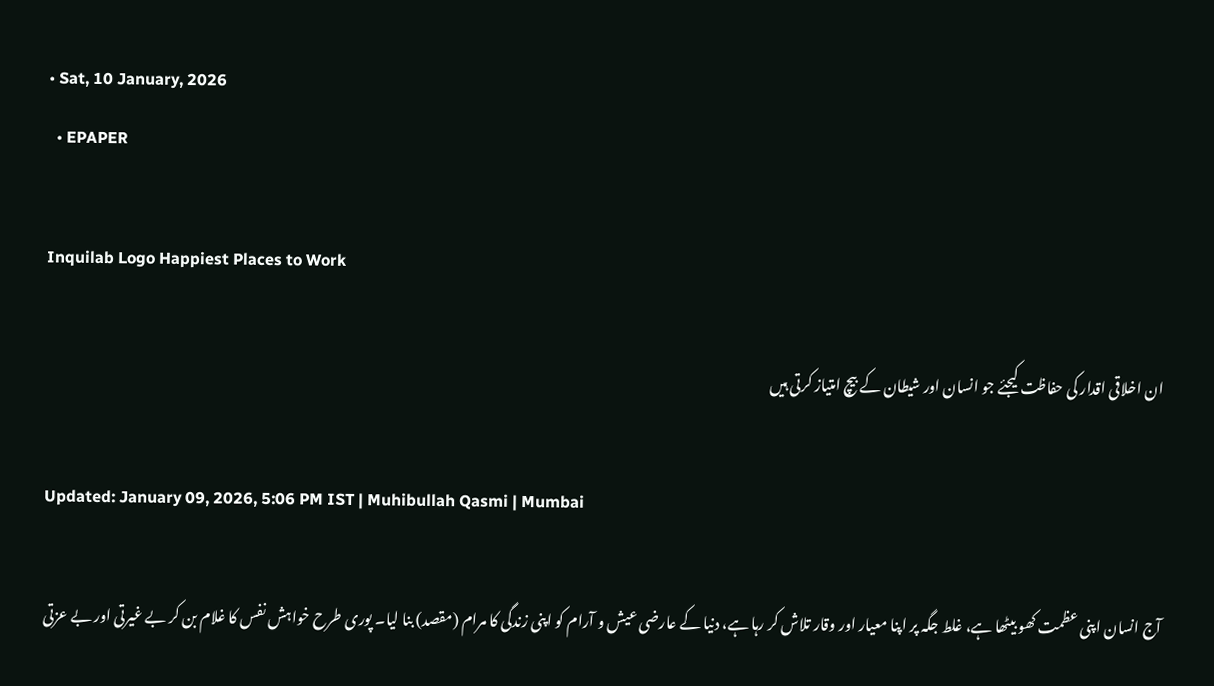• Sat, 10 January, 2026
  • EPAPER

Inquilab Logo Happiest Places to Work

ان اخلاقی اقدار کی حفاظت کیجئے جو انسان اور شیطان کے بیچ امتیاز کرتی ہیں

Updated: January 09, 2026, 5:06 PM IST | Muhibullah Qasmi | Mumbai

آج انسان اپنی عظمت کھو بیٹھا ہے، غلط جگہ پر اپنا معیار اور وقار تلاش کر رہا ہے، دنیا کے عارضی عیش و آرام کو اپنی زندگی کا مرام (مقصد) بنا لیا۔ پوری طرح خواہش نفس کا غلام بن کر بے غیرتی اور بے عزتی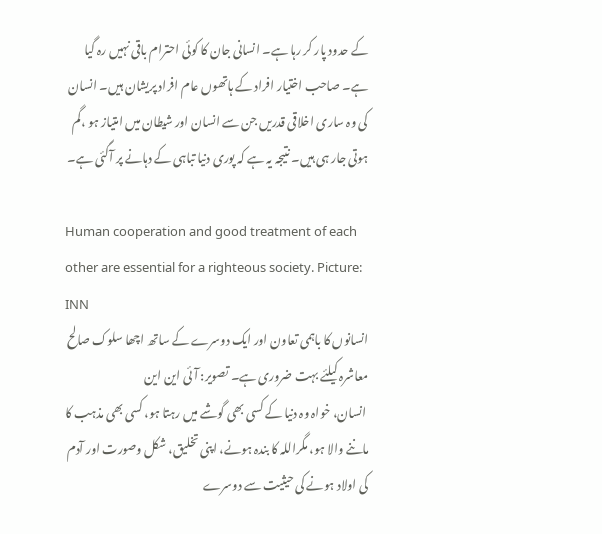کے حدود پار کر رہا ہے۔ انسانی جان کا کوئی احترام باقی نہیں رہ گیا ہے۔ صاحب اختیار افراد کے ہاتھوں عام افراد پریشان ہیں۔ انسان کی وہ ساری اخلاقی قدریں جن سے انسان اور شیطان میں امتیاز ہو ،گم ہوتی جار ہی ہیں۔ نتیجہ یہ ہے کہ پوری دنیا تباہی کے دہانے پر آگئی ہے۔

Human cooperation and good treatment of each other are essential for a righteous society. Picture: INN
انسانوں کا باہمی تعاون اور ایک دوسرے کے ساتھ اچھا سلوک صالح معاشرہ کیلئے بہت ضروری ہے۔ تصویر: آئی این این
 انسان، خواہ وہ دنیا کے کسی بھی گوشے میں رہتا ہو، کسی بھی مذہب کا ماننے والا ہو، مگراللہ کا بندہ ہونے، اپنی تخلیق، شکل وصورت اور آدم کی اولاد ہونے کی حیثیت سے دوسرے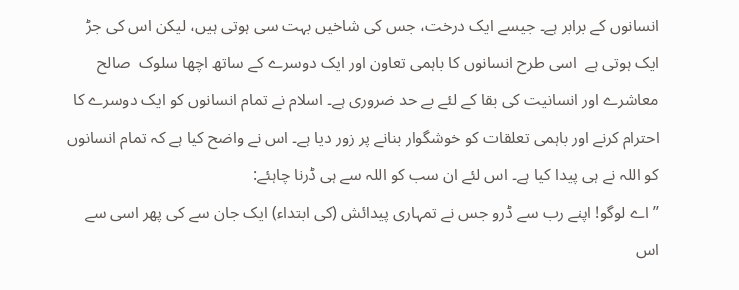انسانوں کے برابر ہے۔ جیسے ایک درخت، جس کی شاخیں بہت سی ہوتی ہیں، لیکن اس کی جڑ ایک ہوتی ہے  اسی طرح انسانوں کا باہمی تعاون اور ایک دوسرے کے ساتھ اچھا سلوک  صالح معاشرے اور انسانیت کی بقا کے لئے بے حد ضروری ہے۔ اسلام نے تمام انسانوں کو ایک دوسرے کا احترام کرنے اور باہمی تعلقات کو خوشگوار بنانے پر زور دیا ہے۔ اس نے واضح کیا ہے کہ تمام انسانوں کو اللہ نے ہی پیدا کیا ہے۔ اس لئے ان سب کو اللہ سے ہی ڈرنا چاہئے:
’’اے لوگو! اپنے رب سے ڈرو جس نے تمہاری پیدائش (کی ابتداء) ایک جان سے کی پھر اسی سے اس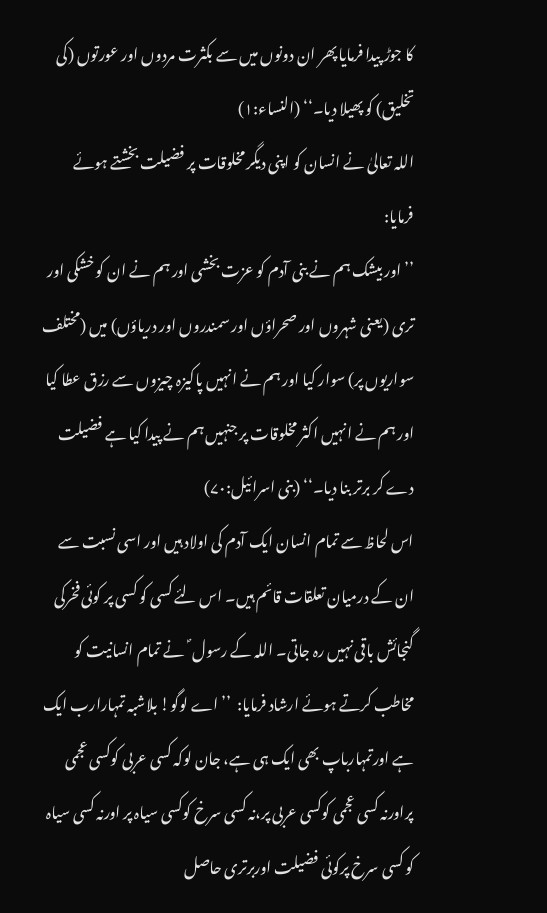کا جوڑ پیدا فرمایا پھر ان دونوں میں سے بکثرت مردوں اور عورتوں (کی تخلیق) کو پھیلا دیا۔‘‘ (النساء:۱)
اللہ تعالیٰ نے انسان کو اپنی دیگر مخلوقات پر فضیلت بخشتے ہوئے فرمایا:
’’اور بیشک ہم نے بنی آدم کو عزت بخشی اور ہم نے ان کو خشکی اور تری (یعنی شہروں اور صحراؤں اور سمندروں اور دریاؤں) میں (مختلف سواریوں پر) سوار کیا اور ہم نے انہیں پاکیزہ چیزوں سے رزق عطا کیا  اور ہم نے انہیں اکثر مخلوقات پر جنہیں ہم نے پیدا کیا ہے فضیلت دے کر برتر بنا دیا۔‘‘ (بنی اسرائیل:۷۰)
اس لحاظ سے تمام انسان ایک آدم کی اولاد ہیں اور اسی نسبت سے ان کے درمیان تعلقات قائم ہیں۔ اس لئے کسی کو کسی پر کوئی فخرکی گنجائش باقی نہیں رہ جاتی۔ اللہ کے رسول ؐ  نے تمام انسانیت کو مخاطب کرتے ہوئے ارشاد فرمایا:  ’’اے لوگو! بلاشبہ تمہارارب ایک ہے اورتمہارباپ بھی ایک ہی ہے، جان لوکہ کسی عربی کوکسی عجمی پراورنہ کسی عجمی کوکسی عربی پر،نہ کسی سرخ کوکسی سیاہ پر اورنہ کسی سیاہ کو کسی سرخ پرکوئی فضیلت اوربرتری حاصل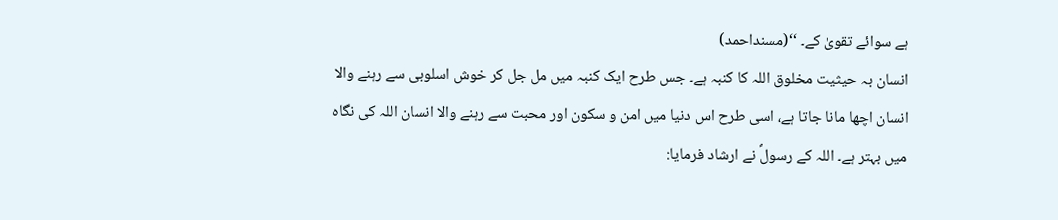ہے سوائے تقویٰ کے۔ ‘‘(مسنداحمد)
انسان بہ حیثیت مخلوق اللہ کا کنبہ ہے۔ جس طرح ایک کنبہ میں مل جل کر خوش اسلوبی سے رہنے والا انسان اچھا مانا جاتا ہے، اسی طرح اس دنیا میں امن و سکون اور محبت سے رہنے والا انسان اللہ کی نگاہ میں بہتر ہے۔ اللہ کے رسولؐ نے ارشاد فرمایا: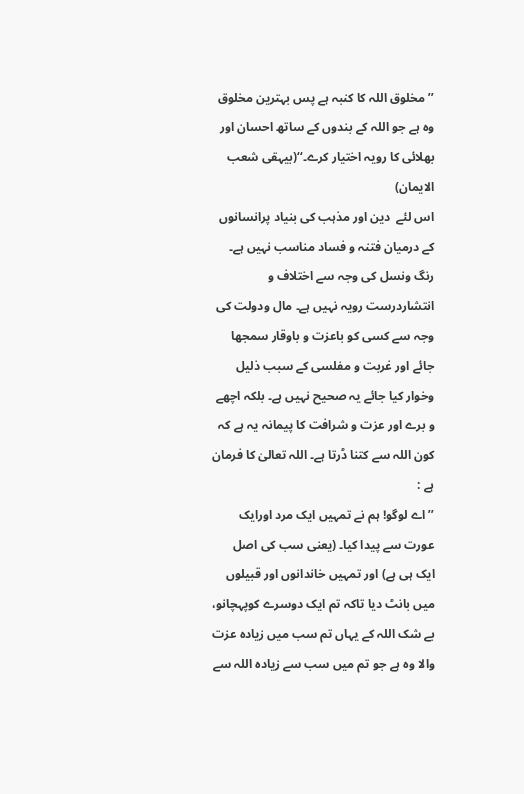’’مخلوق اللہ کا کنبہ ہے پس بہترین مخلوق وہ ہے جو اللہ کے بندوں کے ساتھ احسان اور بھلائی کا رویہ اختیار کرے۔‘‘(بیہقی شعب الایمان)
اس لئے  دین اور مذہب کی بنیاد پرانسانوں کے درمیان فتنہ و فساد مناسب نہیں ہے۔ رنگ ونسل کی وجہ سے اختلاف و انتشاردرست رویہ نہیں ہے۔ مال ودولت کی وجہ سے کسی کو باعزت و باوقار سمجھا جائے اور غربت و مفلسی کے سبب ذلیل وخوار کیا جائے یہ صحیح نہیں ہے۔ بلکہ اچھے و برے اور عزت و شرافت کا پیمانہ یہ ہے کہ کون اللہ سے کتنا ڈرتا ہے۔ اللہ تعالیٰ کا فرمان ہے :
’’اے لوگو! ہم نے تمہیں ایک مرد اورایک عورت سے پیدا کیا۔ (یعنی سب کی اصل ایک ہی ہے) اور تمہیں خاندانوں اور قبیلوں میں بانٹ دیا تاکہ تم ایک دوسرے کوپہچانو، بے شک اللہ کے یہاں تم سب میں زیادہ عزت والا وہ ہے جو تم میں سب سے زیادہ اللہ سے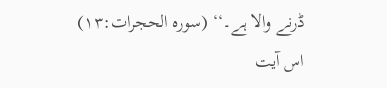ڈرنے والا ہے۔‘‘ (سورہ الحجرات:۱۳)
اس آیت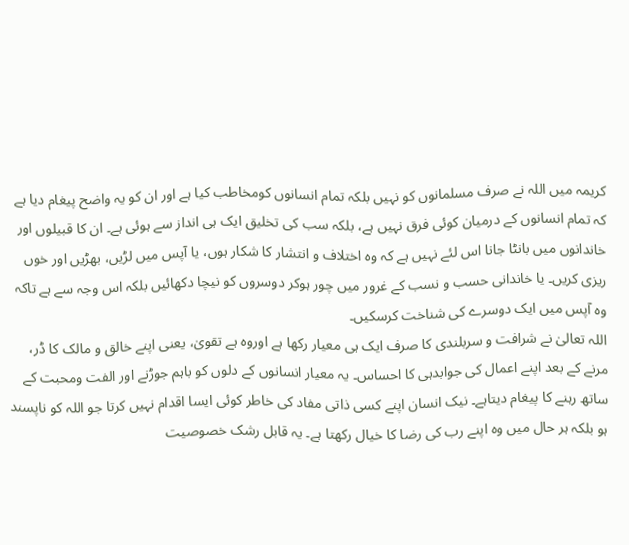کریمہ میں اللہ نے صرف مسلمانوں کو نہیں بلکہ تمام انسانوں کومخاطب کیا ہے اور ان کو یہ واضح پیغام دیا ہے کہ تمام انسانوں کے درمیان کوئی فرق نہیں ہے، بلکہ سب کی تخلیق ایک ہی انداز سے ہوئی ہے۔ ان کا قبیلوں اور خاندانوں میں بانٹا جانا اس لئے نہیں ہے کہ وہ اختلاف و انتشار کا شکار ہوں، یا آپس میں لڑیں، بھڑیں اور خوں ریزی کریں۔ یا خاندانی حسب و نسب کے غرور میں چور ہوکر دوسروں کو نیچا دکھائیں بلکہ اس وجہ سے ہے تاکہ وہ آپس میں ایک دوسرے کی شناخت کرسکیں۔
اللہ تعالیٰ نے شرافت و سربلندی کا صرف ایک ہی معیار رکھا ہے اوروہ ہے تقویٰ، یعنی اپنے خالق و مالک کا ڈر، مرنے کے بعد اپنے اعمال کی جوابدہی کا احساس۔ یہ معیار انسانوں کے دلوں کو باہم جوڑنے اور الفت ومحبت کے ساتھ رہنے کا پیغام دیتاہے۔ نیک انسان اپنے کسی ذاتی مفاد کی خاطر کوئی ایسا اقدام نہیں کرتا جو اللہ کو ناپسند ہو بلکہ ہر حال میں وہ اپنے رب کی رضا کا خیال رکھتا ہے۔ یہ قابل رشک خصوصیت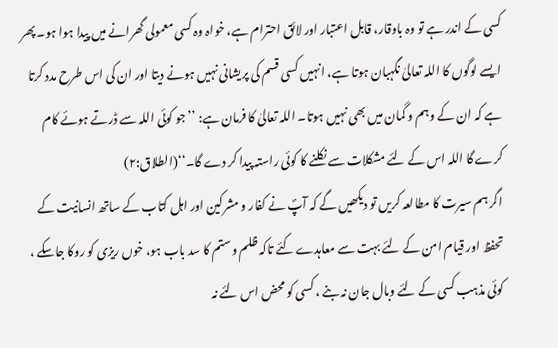کسی کے اندر ہے تو وہ باوقار، قابل اعتبار اور لائق احترام ہے، خواہ وہ کسی معمولی گھرانے میں پیدا ہوا ہو۔ پھر ایسے لوگوں کا اللہ تعالیٰ نگہبان ہوتا ہے، انہیں کسی قسم کی پریشانی نہیں ہونے دیتا اور ان کی اس طرح مدد کرتا ہے کہ ان کے وہم و گمان میں بھی نہیں ہوتا۔ اللہ تعالیٰ کا فرمان ہے: ’’جو کوئی اللہ سے ڈرتے ہوئے کام کرے گا اللہ اس کے لئے مشکلات سے نکلنے کا کوئی راستہ پیدا کر دے گا۔‘‘(الطلاق:۲)
اگر ہم سیرت کا مطالعہ کریں تو دیکھیں گے کہ آپؐ نے کفار و مشرکین اور اہل کتاب کے ساتھ انسانیت کے تحفظ اور قیام امن کے لئے بہت سے معاہدے کئے تاکہ ظلم وستم کا سد باب ہو، خوں ریزی کو روکا جاسکے ، کوئی مذہب کسی کے لئے وبال جان نہ بنے ، کسی کو محض اس لئے نہ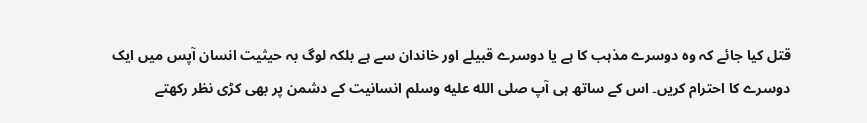قتل کیا جائے کہ وہ دوسرے مذہب کا ہے یا دوسرے قبیلے اور خاندان سے ہے بلکہ لوگ بہ حیثیت انسان آپس میں ایک دوسرے کا احترام کریں۔ اس کے ساتھ ہی آپ صلى الله عليه وسلم انسانیت کے دشمن پر بھی کڑی نظر رکھتے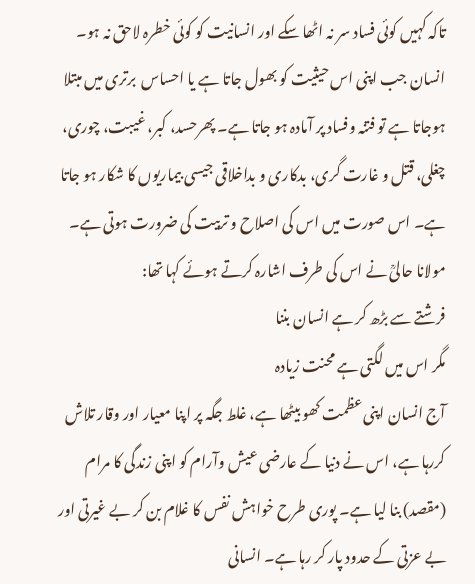تاکہ کہیں کوئی فساد سر نہ اٹھا سکے اور انسانیت کو کوئی خطرہ لاحق نہ ہو۔
انسان جب اپنی اس حیثیت کو بھول جاتا ہے یا احساس  برتری میں مبتلا ہوجاتا ہے تو فتنہ وفساد پر آمادہ ہو جاتا ہے۔ پھرحسد، کبر، غیبت، چوری، چغلی، قتل و غارت گری، بدکاری و بداخلاقی جیسی بیماریوں کا شکار ہو جاتا ہے۔ اس صورت میں اس کی اصلاح و تربیت کی ضرورت ہوتی ہے۔ مولانا حالیؒ نے اس کی طرف اشارہ کرتے ہوئے کہا تھا:
فرشتے سے بڑھ کر ہے انسان بننا
مگر اس میں لگتی ہے محنت زیادہ
آج انسان اپنی عظمت کھو بیٹھا ہے، غلط جگہ پر اپنا معیار اور وقار تلاش کررہا ہے، اس نے دنیا کے عارضی عیش وآرام کو اپنی زندگی کا مرام (مقصد) بنا لیا ہے۔ پوری طرح خواہش نفس کا غلام بن کر بے غیرتی اور بے عزتی کے حدود پار کر رہا ہے۔ انسانی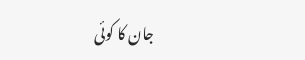جان کا کوئی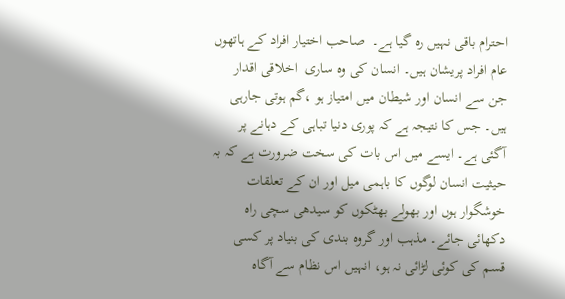احترام باقی نہیں رہ گیا ہے۔  صاحب اختیار افراد کے ہاتھوں عام افراد پریشان ہیں۔ انسان کی وہ ساری  اخلاقی اقدار جن سے انسان اور شیطان میں امتیاز ہو ،گم ہوتی جارہی ہیں۔ جس کا نتیجہ ہے کہ پوری دنیا تباہی کے دہانے پر آگئی ہے۔ ایسے میں اس بات کی سخت ضرورت ہے کہ بہ حیثیت انسان لوگوں کا باہمی میل اور ان کے تعلقات خوشگوار ہوں اور بھولے بھٹکوں کو سیدھی سچی راہ دکھائی جائے۔ مذہب اور گروہ بندی کی بنیاد پر کسی قسم کی کوئی لڑائی نہ ہو، انہیں اس نظام سے آگاہ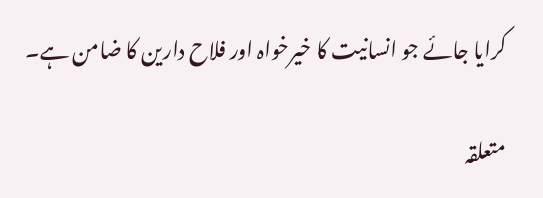کرایا جائے جو انسانیت کا خیرخواہ اور فلاح دارین کا ضامن ہے۔

متعلقہ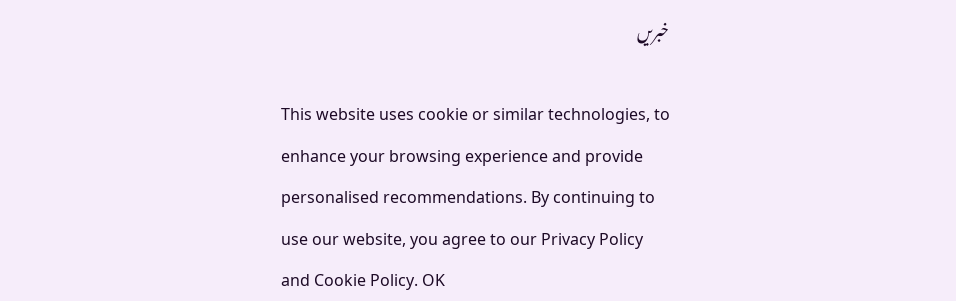خبریں

This website uses cookie or similar technologies, to enhance your browsing experience and provide personalised recommendations. By continuing to use our website, you agree to our Privacy Policy and Cookie Policy. OK